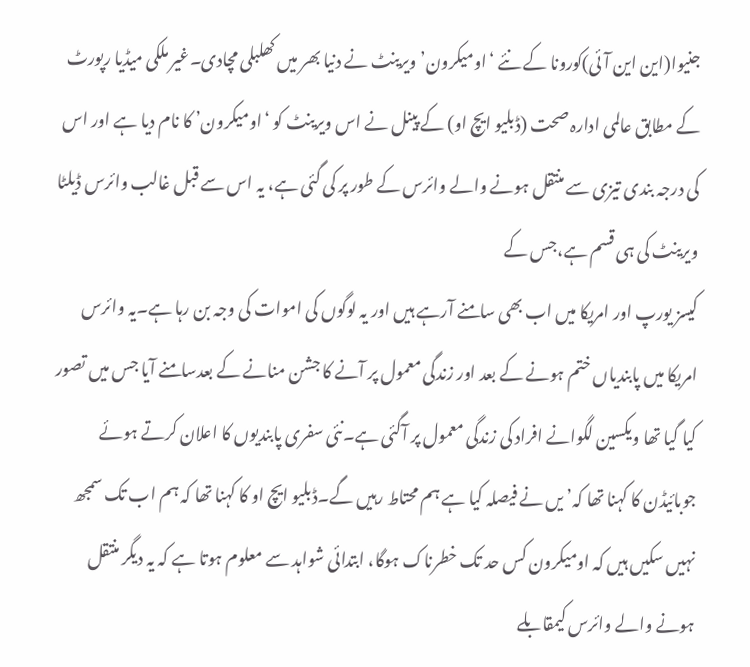جنیوا(این این آئی)کورونا کے نئے ‘اومیکرون’ ویرینٹ نے دنیا بھر میں کھلبلی مچادی۔غیر ملکی میڈیا رپورٹ کے مطابق عالمی ادارہ صحت (ڈبلیو ایچ او) کے پینل نے اس ویرینٹ کو ‘اومیکرون’ کا نام دیا ہے اور اس کی درجہ بندی تیزی سے منتقل ہونے والے وائرس کے طور پر کی گئی ہے، یہ اس سے قبل غالب وائرس ڈیلٹا ویرینٹ کی ہی قسم ہے،جس کے
کیسز یورپ اور امریکا میں اب بھی سامنے آرہے ہیں اور یہ لوگوں کی اموات کی وجہ بن رہا ہے۔یہ وائرس امریکا میں پابندیاں ختم ہونے کے بعد اور زندگی معمول پر آنے کا جشن منانے کے بعدسامنے آیا جس میں تصور کیا گیا تھا ویکسین لگوانے افراد کی زندگی معمول پر آگئی ہے۔نئی سفری پابندیوں کا اعلان کرتے ہوئے جوبائیڈن کا کہنا تھا کہ’ یں نے فیصلہ کیا ہے ہم محتاط رہیں گے۔ڈبلیو ایچ او کا کہنا تھا کہ ہم اب تک سمجھ نہیں سکیں ہیں کہ اومیکرون کس حد تک خطرناک ہوگا، ابتدائی شواہد سے معلوم ہوتا ہے کہ یہ دیگر منتقل ہونے والے وائرس کیمقابلے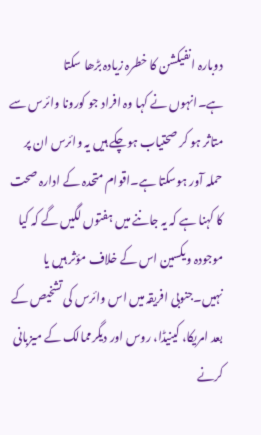دوبارہ انفیکشن کا خطرہ زیادہ بڑھا سکتا ہے۔انہوں نے کہا وہ افراد جو کورونا وائرس سے متاثر ہو کر صحتیاب ہوچکے ہیں یہ وائرس ان پر حملہ آور ہوسکتا ہے۔اقوام متحدہ کے ادارہ صحت کا کہنا ہے کہ یہ جاننے میں ہفتوں لگیں گے کہ کیا موجودہ ویکسین اس کے خلاف مؤثر ہیں یا نہیں۔جنوبی افریقہ میں اس وائرس کی تشخیص کے بعد امریکا، کینیڈا، روس اور دیگرممالک کے میزبانی
کرنے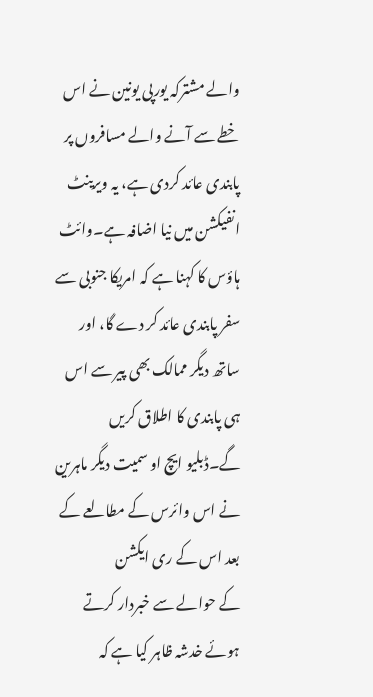والے مشترکہ یورپی یونین نے اس خطے سے آنے والے مسافروں پر پابندی عائد کردی ہے، یہ ویرینٹ انفیکشن میں نیا اضافہ ہے۔وائٹ ہاؤس کا کہنا ہے کہ امریکا جنوبی سے سفر پابندی عائد کر دے گا، اور ساتھ دیگر ممالک بھی پیر سے اس ہی پابندی کا اطلاق کریں گے۔ڈبلیو ایچ او سمیت دیگر ماہرین نے اس وائرس کے مطالعے کے بعد اس کے ری ایکشن
کے حوالے سے خبردار کرتے ہوئے خدشہ ظاہر کیا ہے کہ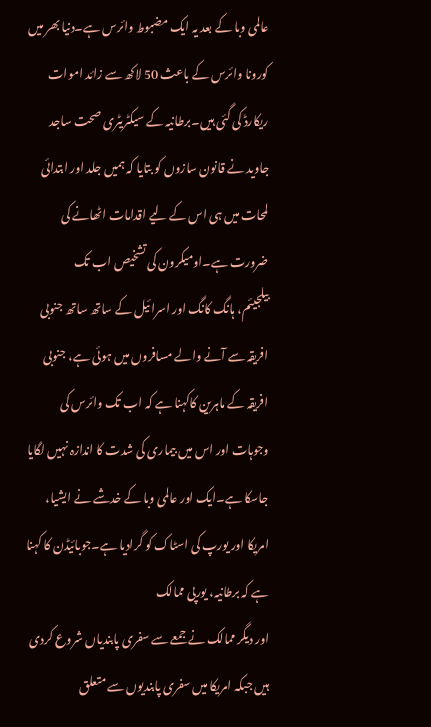عالمی وبا کے بعد یہ ایک مضبوط وائرس ہے۔دنیا بھر میں کورونا وائرس کے باعث 50 لاکھ سے زائد اموات ریکارڈ کی گئی ہیں۔برطانیہ کے سیکٹریٹری صحت ساجد جاوید نے قانون سازوں کو بتایا کہ ہمیں جلد اور ابتدائی لمحات میں ہی اس کے لیے اقدامات اٹھانے کی ضرورت ہے۔اومیکرون کی تشخیص اب تک
بیلجیئم، ہانگ کانگ اور اسرائیل کے ساتھ ساتھ جنوبی افریقہ سے آنے والے مسافروں میں ہوئی ہے، جنوبی افریقہ کے ماہرین کاکہنا ہے کہ اب تک وائرس کی وجوہات اور اس میں بیماری کی شدت کا اندازہ نہیں لگایا جاسکا ہے۔ایک اور عالمی وبا کے خدشے نے ایشیا، امریکا اور یورپ کی اسٹاک کو گرادیا ہے۔جوبائیڈن کا کہنا ہے کہ برطانیہ، یورپی ممالک
اور دیگر ممالک نے جمعے سے سفری پابندیاں شروع کردی ہیں جبکہ امریکا میں سفری پابندیوں سے متعلق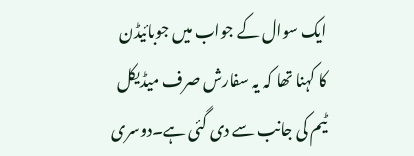ایک سوال کے جواب میں جوبائیڈن کا کہنا تھا کہ یہ سفارش صرف میڈیکل ٹیم کی جانب سے دی گئی ہے۔دوسری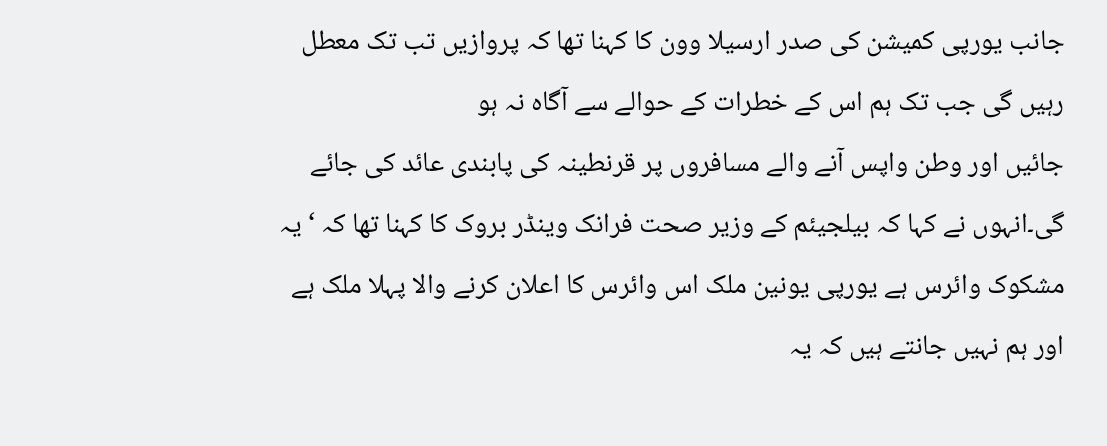جانب یورپی کمیشن کی صدر ارسیلا وون کا کہنا تھا کہ پروازیں تب تک معطل رہیں گی جب تک ہم اس کے خطرات کے حوالے سے آگاہ نہ ہو
جائیں اور وطن واپس آنے والے مسافروں پر قرنطینہ کی پابندی عائد کی جائے گی۔انہوں نے کہا کہ بیلجیئم کے وزیر صحت فرانک وینڈر بروک کا کہنا تھا کہ ‘یہ مشکوک وائرس ہے یورپی یونین ملک اس وائرس کا اعلان کرنے والا پہلا ملک ہے اور ہم نہیں جانتے ہیں کہ یہ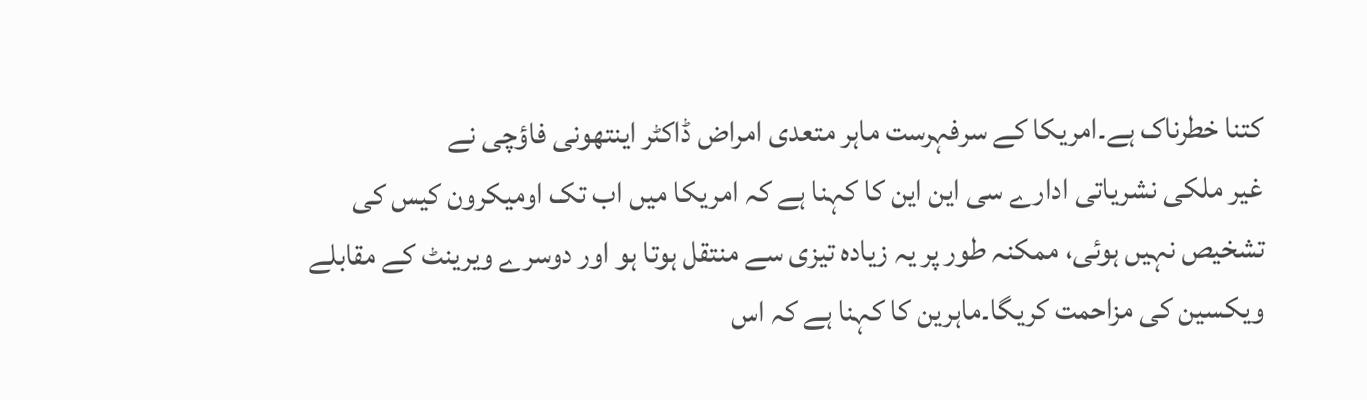کتنا خطرناک ہے۔امریکا کے سرفہرست ماہر متعدی امراض ڈاکٹر اینتھونی فاؤچی نے
غیر ملکی نشریاتی ادارے سی این این کا کہنا ہے کہ امریکا میں اب تک اومیکرون کیس کی تشخیص نہیں ہوئی، ممکنہ طور پر یہ زیادہ تیزی سے منتقل ہوتا ہو اور دوسرے ویرینٹ کے مقابلے ویکسین کی مزاحمت کریگا۔ماہرین کا کہنا ہے کہ اس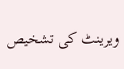ویرینٹ کی تشخیص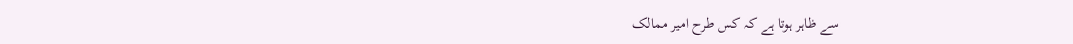سے ظاہر ہوتا ہے کہ کس طرح امیر ممالک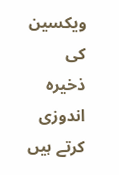ویکسین کی ذخیرہ اندوزی کرتے ہیں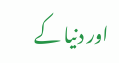اور دنیا کے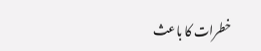خطرات کا باعث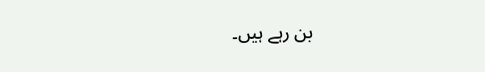بن رہے ہیں۔